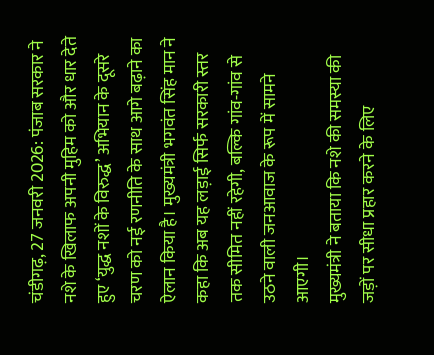चंडीगढ़, 27 जनवरी 2026: पंजाब सरकार ने नशे के खिलाफ अपनी मुहिम को और धार देते हुए ‘युद्ध नशों के विरुद्ध’ अभियान के दूसरे चरण को नई रणनीति के साथ आगे बढ़ाने का ऐलान किया है। मुख्यमंत्री भगवंत सिंह मान ने कहा कि अब यह लड़ाई सिर्फ सरकारी स्तर तक सीमित नहीं रहेगी, बल्कि गांव-गांव से उठने वाली जनआवाज के रूप में सामने आएगी।
मुख्यमंत्री ने बताया कि नशे की समस्या की जड़ों पर सीधा प्रहार करने के लिए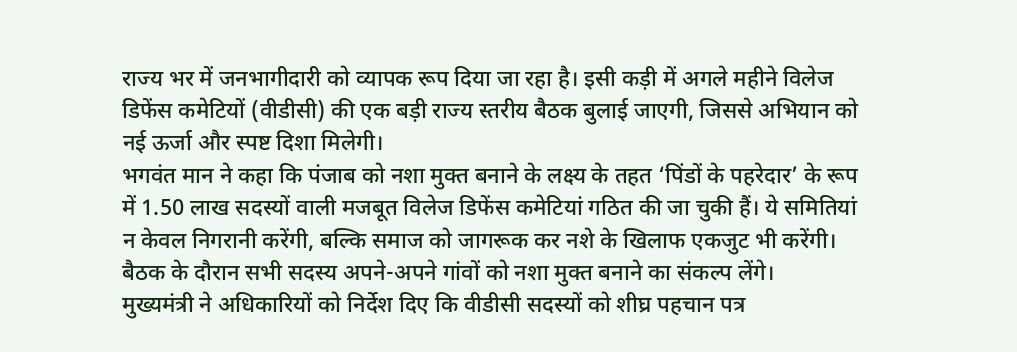राज्य भर में जनभागीदारी को व्यापक रूप दिया जा रहा है। इसी कड़ी में अगले महीने विलेज डिफेंस कमेटियों (वीडीसी) की एक बड़ी राज्य स्तरीय बैठक बुलाई जाएगी, जिससे अभियान को नई ऊर्जा और स्पष्ट दिशा मिलेगी।
भगवंत मान ने कहा कि पंजाब को नशा मुक्त बनाने के लक्ष्य के तहत ‘पिंडों के पहरेदार’ के रूप में 1.50 लाख सदस्यों वाली मजबूत विलेज डिफेंस कमेटियां गठित की जा चुकी हैं। ये समितियां न केवल निगरानी करेंगी, बल्कि समाज को जागरूक कर नशे के खिलाफ एकजुट भी करेंगी। बैठक के दौरान सभी सदस्य अपने-अपने गांवों को नशा मुक्त बनाने का संकल्प लेंगे।
मुख्यमंत्री ने अधिकारियों को निर्देश दिए कि वीडीसी सदस्यों को शीघ्र पहचान पत्र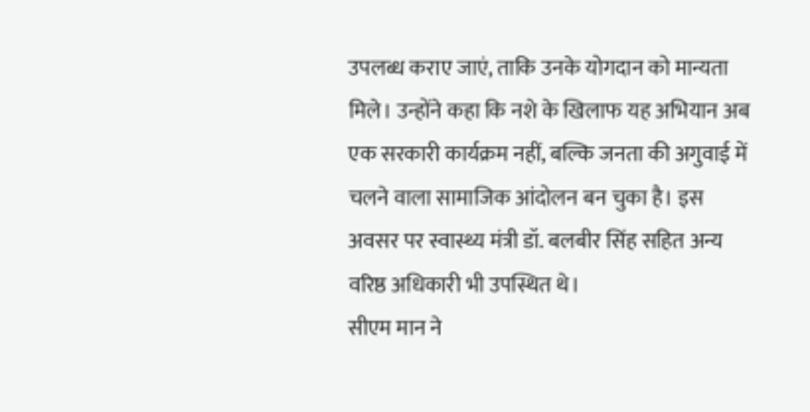उपलब्ध कराए जाएं, ताकि उनके योगदान को मान्यता मिले। उन्होंने कहा कि नशे के खिलाफ यह अभियान अब एक सरकारी कार्यक्रम नहीं, बल्कि जनता की अगुवाई में चलने वाला सामाजिक आंदोलन बन चुका है। इस अवसर पर स्वास्थ्य मंत्री डॉ. बलबीर सिंह सहित अन्य वरिष्ठ अधिकारी भी उपस्थित थे।
सीएम मान ने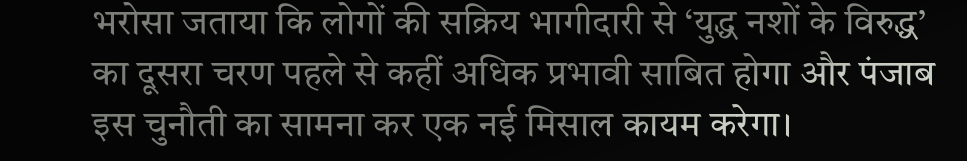भरोसा जताया कि लोगों की सक्रिय भागीदारी से ‘युद्ध नशों के विरुद्ध’ का दूसरा चरण पहले से कहीं अधिक प्रभावी साबित होगा और पंजाब इस चुनौती का सामना कर एक नई मिसाल कायम करेगा।